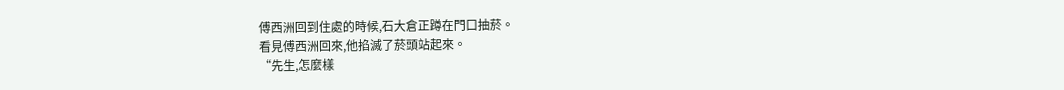傅西洲回到住處的時候,石大倉正蹲在門口抽菸。
看見傅西洲回來,他掐滅了菸頭站起來。
“先生,怎麼樣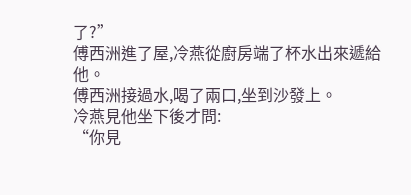了?”
傅西洲進了屋,冷燕從廚房端了杯水出來遞給他。
傅西洲接過水,喝了兩口,坐到沙發上。
冷燕見他坐下後才問:
“你見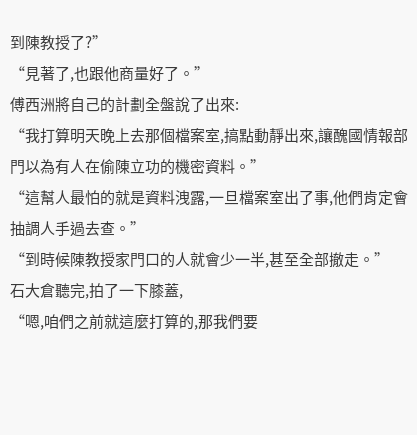到陳教授了?”
“見著了,也跟他商量好了。”
傅西洲將自己的計劃全盤說了出來:
“我打算明天晚上去那個檔案室,搞點動靜出來,讓醜國情報部門以為有人在偷陳立功的機密資料。”
“這幫人最怕的就是資料洩露,一旦檔案室出了事,他們肯定會抽調人手過去查。”
“到時候陳教授家門口的人就會少一半,甚至全部撤走。”
石大倉聽完,拍了一下膝蓋,
“嗯,咱們之前就這麼打算的,那我們要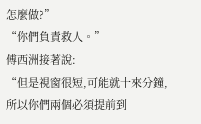怎麼做?”
“你們負責救人。”
傅西洲接著說:
“但是視窗很短,可能就十來分鐘,所以你們兩個必須提前到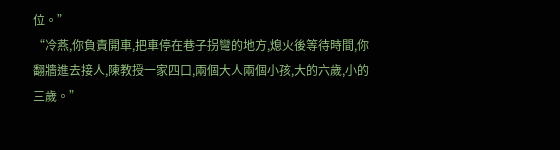位。”
“冷燕,你負責開車,把車停在巷子拐彎的地方,熄火後等待時間,你翻牆進去接人,陳教授一家四口,兩個大人兩個小孩,大的六歲,小的三歲。”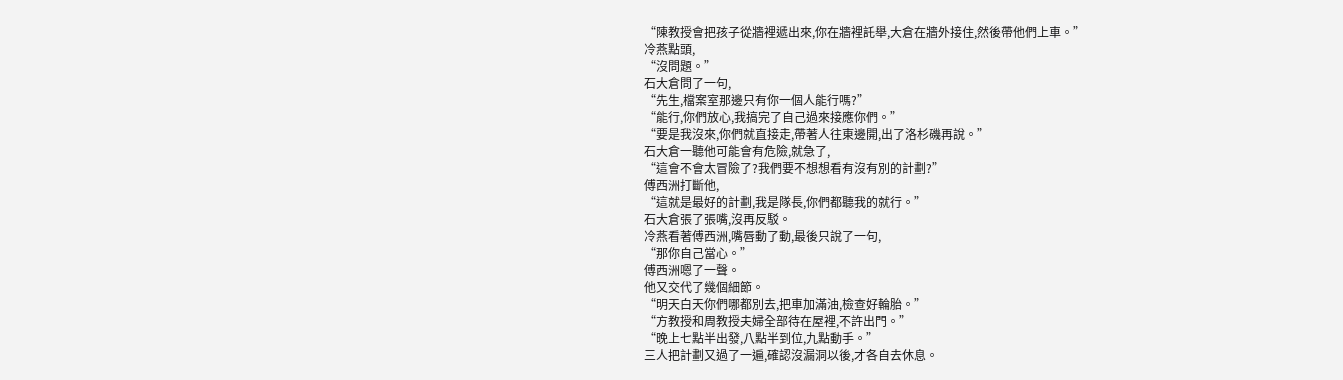“陳教授會把孩子從牆裡遞出來,你在牆裡託舉,大倉在牆外接住,然後帶他們上車。”
冷燕點頭,
“沒問題。”
石大倉問了一句,
“先生,檔案室那邊只有你一個人能行嗎?”
“能行,你們放心,我搞完了自己過來接應你們。”
“要是我沒來,你們就直接走,帶著人往東邊開,出了洛杉磯再說。”
石大倉一聽他可能會有危險,就急了,
“這會不會太冒險了?我們要不想想看有沒有別的計劃?”
傅西洲打斷他,
“這就是最好的計劃,我是隊長,你們都聽我的就行。”
石大倉張了張嘴,沒再反駁。
冷燕看著傅西洲,嘴唇動了動,最後只說了一句,
“那你自己當心。”
傅西洲嗯了一聲。
他又交代了幾個細節。
“明天白天你們哪都別去,把車加滿油,檢查好輪胎。”
“方教授和周教授夫婦全部待在屋裡,不許出門。”
“晚上七點半出發,八點半到位,九點動手。”
三人把計劃又過了一遍,確認沒漏洞以後,才各自去休息。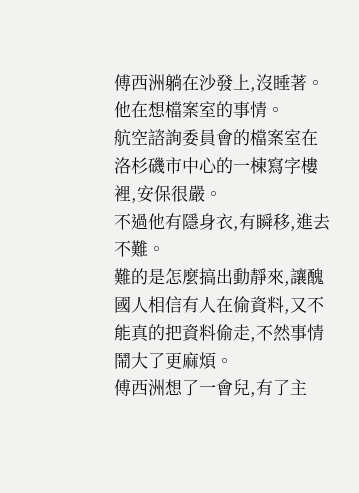傅西洲躺在沙發上,沒睡著。
他在想檔案室的事情。
航空諮詢委員會的檔案室在洛杉磯市中心的一棟寫字樓裡,安保很嚴。
不過他有隱身衣,有瞬移,進去不難。
難的是怎麼搞出動靜來,讓醜國人相信有人在偷資料,又不能真的把資料偷走,不然事情鬧大了更麻煩。
傅西洲想了一會兒,有了主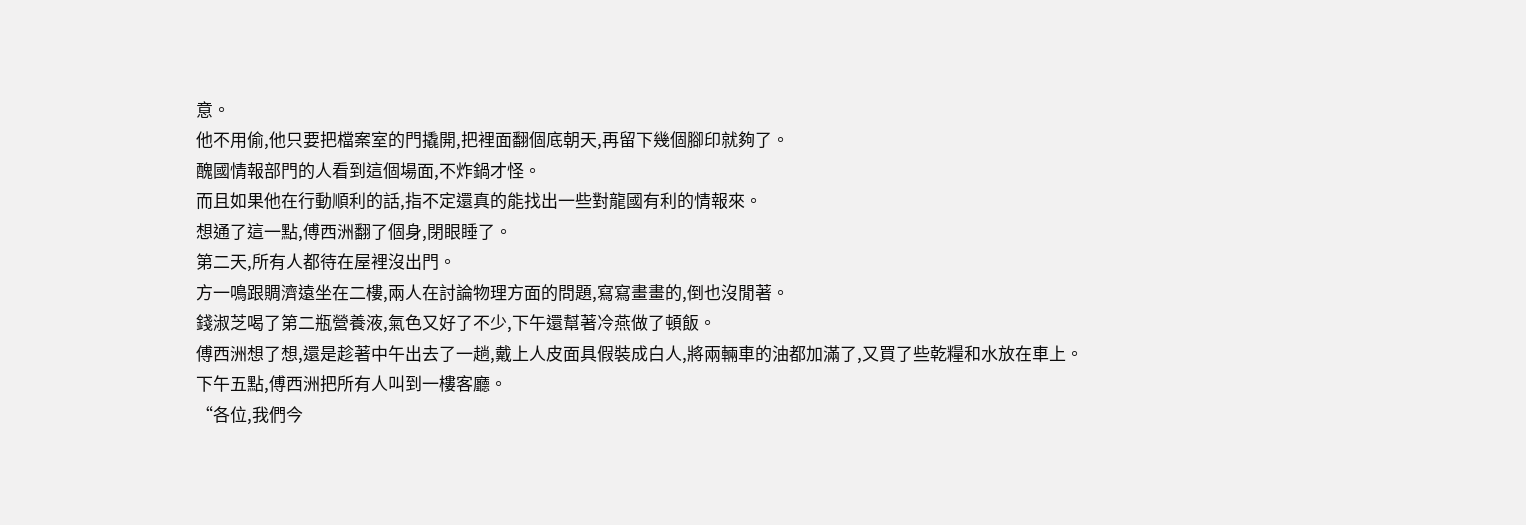意。
他不用偷,他只要把檔案室的門撬開,把裡面翻個底朝天,再留下幾個腳印就夠了。
醜國情報部門的人看到這個場面,不炸鍋才怪。
而且如果他在行動順利的話,指不定還真的能找出一些對龍國有利的情報來。
想通了這一點,傅西洲翻了個身,閉眼睡了。
第二天,所有人都待在屋裡沒出門。
方一鳴跟賙濟遠坐在二樓,兩人在討論物理方面的問題,寫寫畫畫的,倒也沒閒著。
錢淑芝喝了第二瓶營養液,氣色又好了不少,下午還幫著冷燕做了頓飯。
傅西洲想了想,還是趁著中午出去了一趟,戴上人皮面具假裝成白人,將兩輛車的油都加滿了,又買了些乾糧和水放在車上。
下午五點,傅西洲把所有人叫到一樓客廳。
“各位,我們今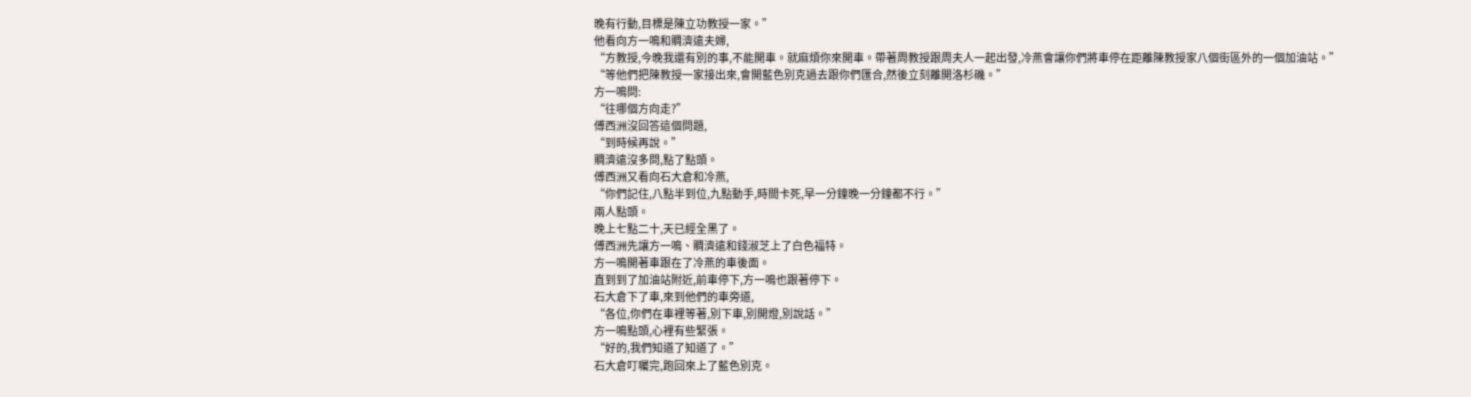晚有行動,目標是陳立功教授一家。”
他看向方一鳴和賙濟遠夫婦,
“方教授,今晚我還有別的事,不能開車。就麻煩你來開車。帶著周教授跟周夫人一起出發,冷燕會讓你們將車停在距離陳教授家八個街區外的一個加油站。”
“等他們把陳教授一家接出來,會開藍色別克過去跟你們匯合,然後立刻離開洛杉磯。”
方一鳴問:
“往哪個方向走?”
傅西洲沒回答這個問題,
“到時候再說。”
賙濟遠沒多問,點了點頭。
傅西洲又看向石大倉和冷燕,
“你們記住,八點半到位,九點動手,時間卡死,早一分鐘晚一分鐘都不行。”
兩人點頭。
晚上七點二十,天已經全黑了。
傅西洲先讓方一鳴、賙濟遠和錢淑芝上了白色福特。
方一鳴開著車跟在了冷燕的車後面。
直到到了加油站附近,前車停下,方一鳴也跟著停下。
石大倉下了車,來到他們的車旁道,
“各位,你們在車裡等著,別下車,別開燈,別說話。”
方一鳴點頭,心裡有些緊張。
“好的,我們知道了知道了。”
石大倉叮囑完,跑回來上了藍色別克。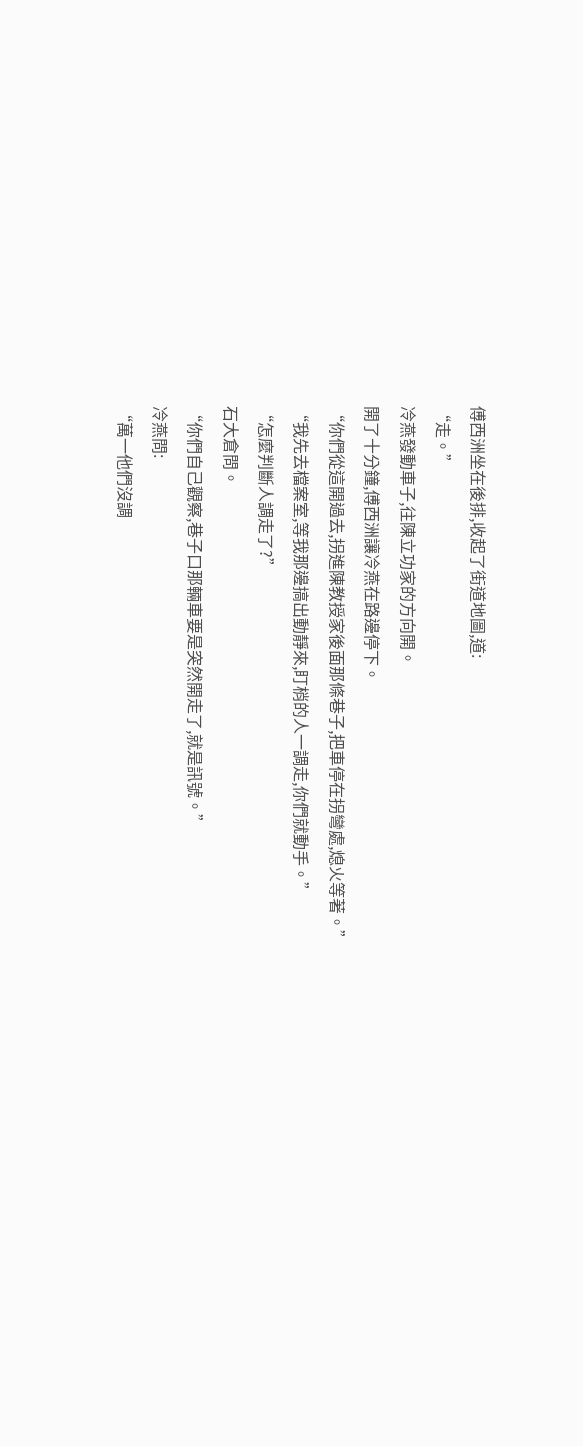傅西洲坐在後排,收起了街道地圖,道:
“走。”
冷燕發動車子,往陳立功家的方向開。
開了十分鐘,傅西洲讓冷燕在路邊停下。
“你們從這開過去,拐進陳教授家後面那條巷子,把車停在拐彎處,熄火等著。”
“我先去檔案室,等我那邊搞出動靜來,盯梢的人一調走,你們就動手。”
“怎麼判斷人調走了?”
石大倉問。
“你們自己觀察,巷子口那輛車要是突然開走了,就是訊號。”
冷燕問:
“萬一他們沒調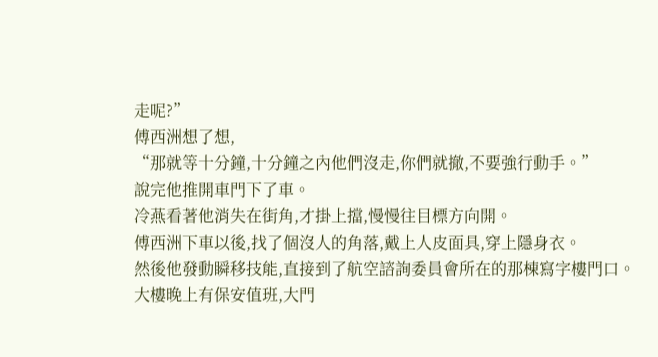走呢?”
傅西洲想了想,
“那就等十分鐘,十分鐘之內他們沒走,你們就撤,不要強行動手。”
說完他推開車門下了車。
冷燕看著他消失在街角,才掛上擋,慢慢往目標方向開。
傅西洲下車以後,找了個沒人的角落,戴上人皮面具,穿上隱身衣。
然後他發動瞬移技能,直接到了航空諮詢委員會所在的那棟寫字樓門口。
大樓晚上有保安值班,大門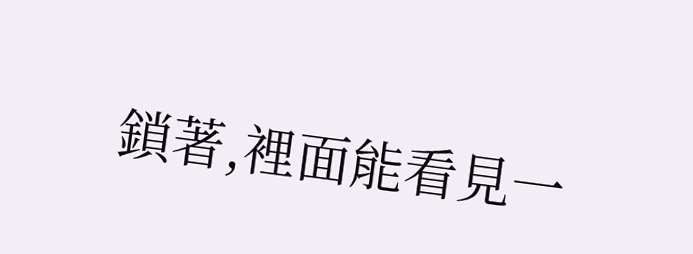鎖著,裡面能看見一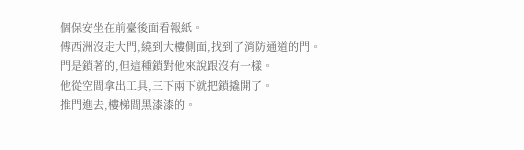個保安坐在前臺後面看報紙。
傅西洲沒走大門,繞到大樓側面,找到了消防通道的門。
門是鎖著的,但這種鎖對他來說跟沒有一樣。
他從空間拿出工具,三下兩下就把鎖撬開了。
推門進去,樓梯間黑漆漆的。